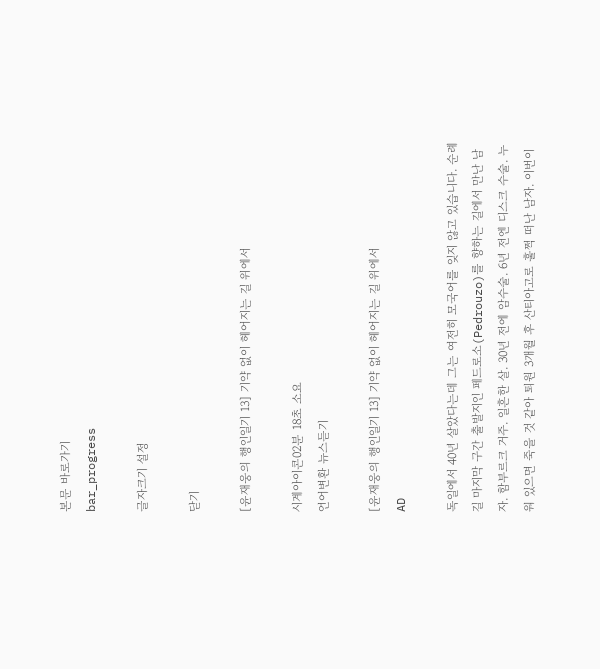본문 바로가기
bar_progress

글자크기 설정

닫기

[윤재웅의 행인일기 13] 기약 없이 헤어지는 길 위에서

시계아이콘02분 18초 소요
언어변환 뉴스듣기

[윤재웅의 행인일기 13] 기약 없이 헤어지는 길 위에서
AD

독일에서 40년 살았다는데 그는 여전히 모국어를 잊지 않고 있습니다. 순례길 마지막 구간 출발지인 페드로소(Pedrouzo)를 향하는 길에서 만난 남자. 함부르크 거주. 일흔한 살. 30년 전에 암수술. 6년 전엔 디스크 수술. 누워 있으면 죽을 것 같아 퇴원 3개월 후 산티아고로 훌쩍 떠난 남자. 이번이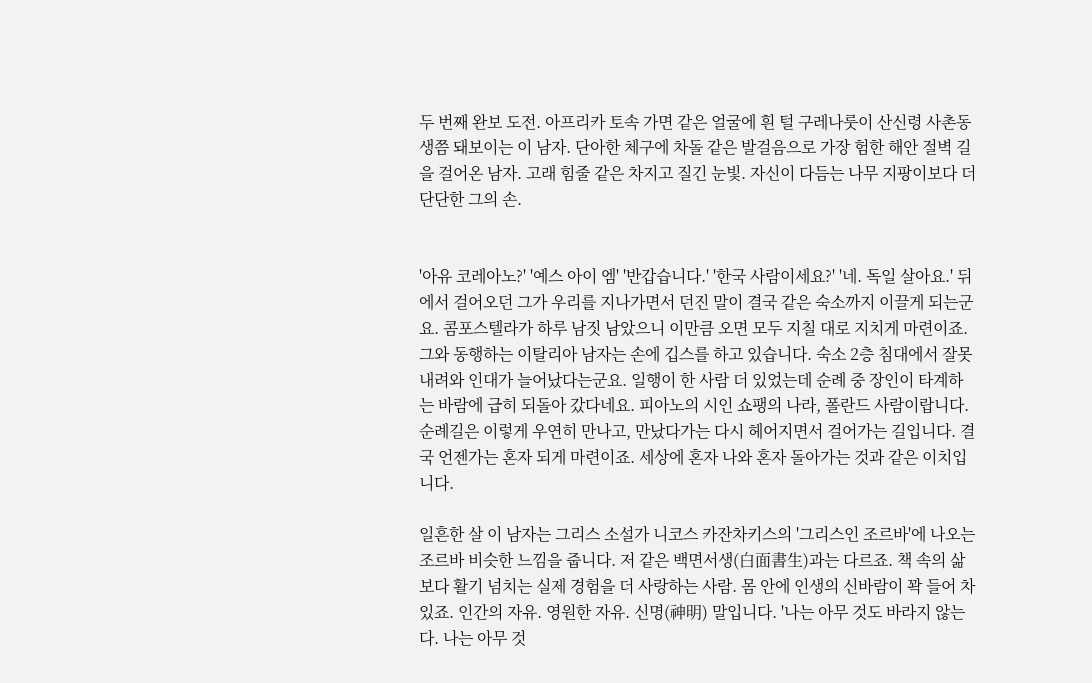두 번째 완보 도전. 아프리카 토속 가면 같은 얼굴에 흰 털 구레나룻이 산신령 사촌동생쯤 돼보이는 이 남자. 단아한 체구에 차돌 같은 발걸음으로 가장 험한 해안 절벽 길을 걸어온 남자. 고래 힘줄 같은 차지고 질긴 눈빛. 자신이 다듬는 나무 지팡이보다 더 단단한 그의 손.


'아유 코레아노?' '예스 아이 엠' '반갑습니다.' '한국 사람이세요?' '네. 독일 살아요.' 뒤에서 걸어오던 그가 우리를 지나가면서 던진 말이 결국 같은 숙소까지 이끌게 되는군요. 콤포스텔라가 하루 남짓 남았으니 이만큼 오면 모두 지칠 대로 지치게 마련이죠. 그와 동행하는 이탈리아 남자는 손에 깁스를 하고 있습니다. 숙소 2층 침대에서 잘못 내려와 인대가 늘어났다는군요. 일행이 한 사람 더 있었는데 순례 중 장인이 타계하는 바람에 급히 되돌아 갔다네요. 피아노의 시인 쇼팽의 나라, 폴란드 사람이랍니다. 순례길은 이렇게 우연히 만나고, 만났다가는 다시 헤어지면서 걸어가는 길입니다. 결국 언젠가는 혼자 되게 마련이죠. 세상에 혼자 나와 혼자 돌아가는 것과 같은 이치입니다.

일흔한 살 이 남자는 그리스 소설가 니코스 카잔차키스의 '그리스인 조르바'에 나오는 조르바 비슷한 느낌을 줍니다. 저 같은 백면서생(白面書生)과는 다르죠. 책 속의 삶보다 활기 넘치는 실제 경험을 더 사랑하는 사람. 몸 안에 인생의 신바람이 꽉 들어 차 있죠. 인간의 자유. 영원한 자유. 신명(神明) 말입니다. '나는 아무 것도 바라지 않는다. 나는 아무 것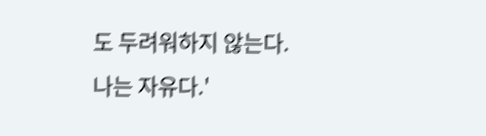도 두려워하지 않는다. 나는 자유다.'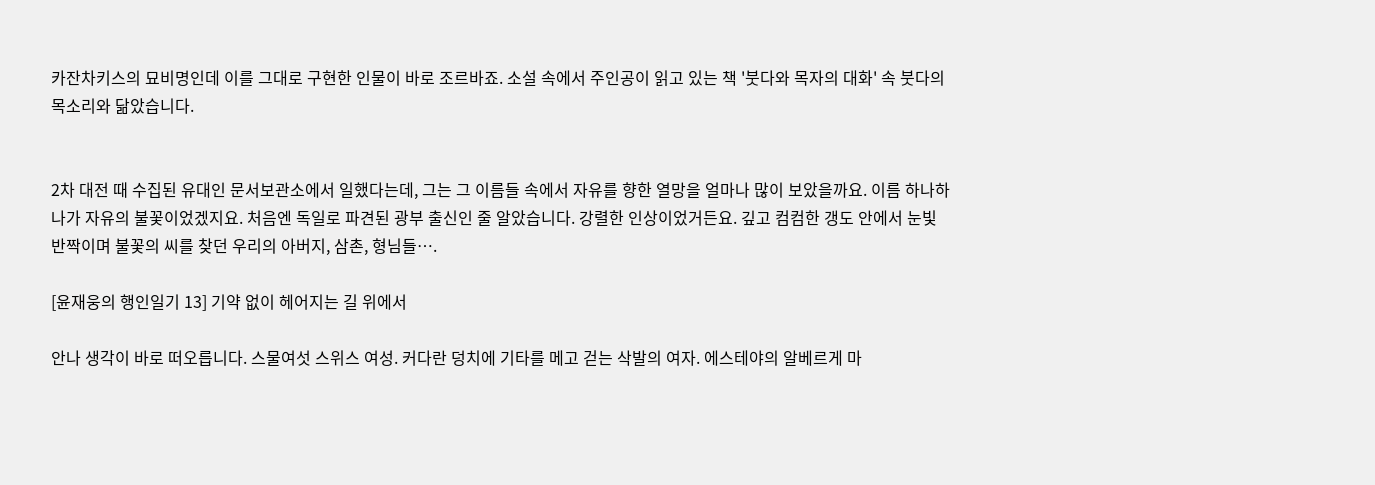카잔차키스의 묘비명인데 이를 그대로 구현한 인물이 바로 조르바죠. 소설 속에서 주인공이 읽고 있는 책 '붓다와 목자의 대화' 속 붓다의 목소리와 닮았습니다.


2차 대전 때 수집된 유대인 문서보관소에서 일했다는데, 그는 그 이름들 속에서 자유를 향한 열망을 얼마나 많이 보았을까요. 이름 하나하나가 자유의 불꽃이었겠지요. 처음엔 독일로 파견된 광부 출신인 줄 알았습니다. 강렬한 인상이었거든요. 깊고 컴컴한 갱도 안에서 눈빛 반짝이며 불꽃의 씨를 찾던 우리의 아버지, 삼촌, 형님들….

[윤재웅의 행인일기 13] 기약 없이 헤어지는 길 위에서

안나 생각이 바로 떠오릅니다. 스물여섯 스위스 여성. 커다란 덩치에 기타를 메고 걷는 삭발의 여자. 에스테야의 알베르게 마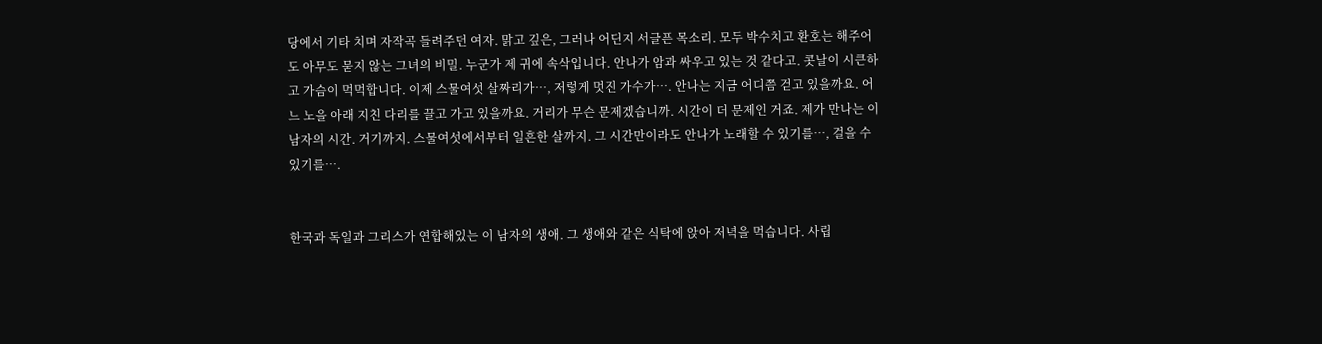당에서 기타 치며 자작곡 들려주던 여자. 맑고 깊은, 그러나 어딘지 서글픈 목소리. 모두 박수치고 환호는 해주어도 아무도 묻지 않는 그녀의 비밀. 누군가 제 귀에 속삭입니다. 안나가 암과 싸우고 있는 것 같다고. 콧날이 시큰하고 가슴이 먹먹합니다. 이제 스물여섯 살짜리가…, 저렇게 멋진 가수가…. 안나는 지금 어디쯤 걷고 있을까요. 어느 노을 아래 지친 다리를 끌고 가고 있을까요. 거리가 무슨 문제겠습니까. 시간이 더 문제인 거죠. 제가 만나는 이 남자의 시간. 거기까지. 스물여섯에서부터 일흔한 살까지. 그 시간만이라도 안나가 노래할 수 있기를…, 걸을 수 있기를….


한국과 독일과 그리스가 연합해있는 이 남자의 생애. 그 생애와 같은 식탁에 앉아 저녁을 먹습니다. 사립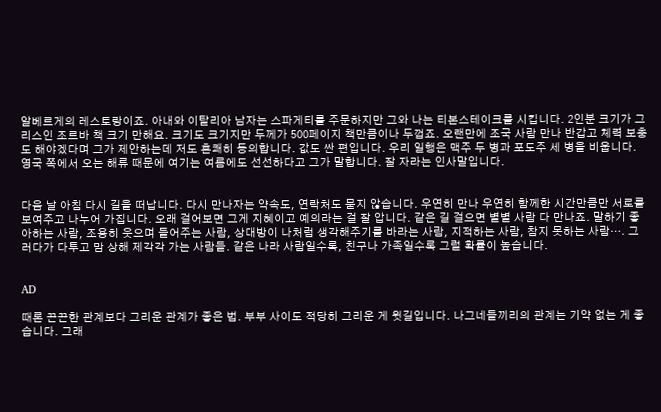알베르게의 레스토랑이죠. 아내와 이탈리아 남자는 스파게티를 주문하지만 그와 나는 티본스테이크를 시킵니다. 2인분 크기가 그리스인 조르바 책 크기 만해요. 크기도 크기지만 두께가 500페이지 책만큼이나 두껍죠. 오랜만에 조국 사람 만나 반갑고 체력 보충도 해야겠다며 그가 제안하는데 저도 흔쾌히 동의합니다. 값도 싼 편입니다. 우리 일행은 맥주 두 병과 포도주 세 병을 비웁니다. 영국 쪽에서 오는 해류 때문에 여기는 여름에도 선선하다고 그가 말합니다. 잘 자라는 인사말입니다.


다음 날 아침 다시 길을 떠납니다. 다시 만나자는 약속도, 연락처도 묻지 않습니다. 우연히 만나 우연히 함께한 시간만큼만 서로를 보여주고 나누어 가집니다. 오래 걸어보면 그게 지혜이고 예의라는 걸 잘 압니다. 같은 길 걸으면 별별 사람 다 만나죠. 말하기 좋아하는 사람, 조용히 웃으며 들어주는 사람, 상대방이 나처럼 생각해주기를 바라는 사람, 지적하는 사람, 참지 못하는 사람…. 그러다가 다투고 맘 상해 제각각 가는 사람들. 같은 나라 사람일수록, 친구나 가족일수록 그럴 확률이 높습니다.


AD

때론 끈끈한 관계보다 그리운 관계가 좋은 법. 부부 사이도 적당히 그리운 게 윗길입니다. 나그네들끼리의 관계는 기약 없는 게 좋습니다. 그래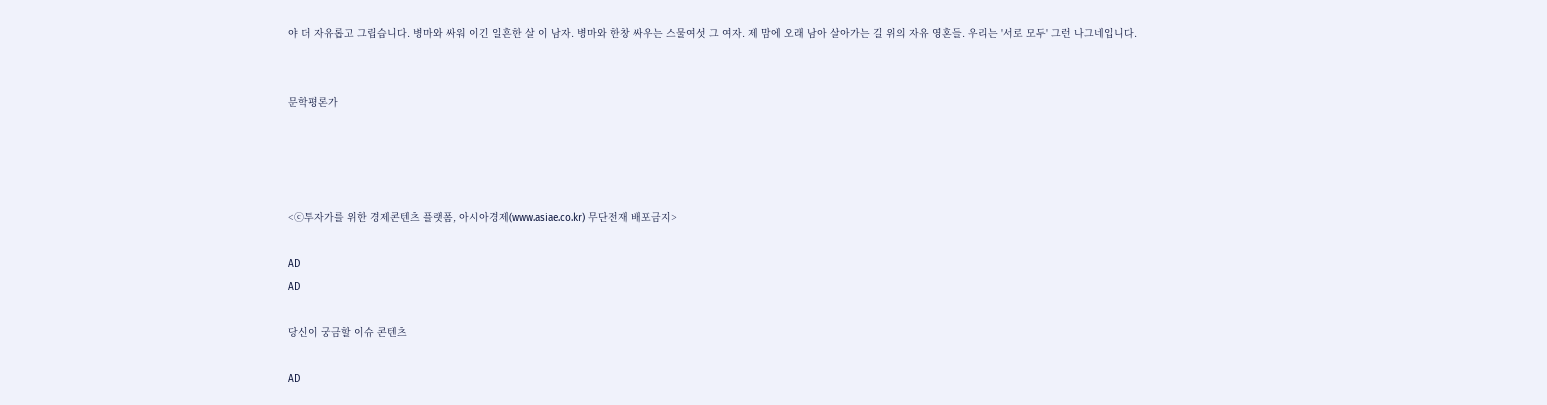야 더 자유롭고 그립습니다. 병마와 싸워 이긴 일흔한 살 이 남자. 병마와 한창 싸우는 스물여섯 그 여자. 제 맘에 오래 남아 살아가는 길 위의 자유 영혼들. 우리는 '서로 모두' 그런 나그네입니다.


문학평론가




<ⓒ투자가를 위한 경제콘텐츠 플랫폼, 아시아경제(www.asiae.co.kr) 무단전재 배포금지>

AD
AD

당신이 궁금할 이슈 콘텐츠

AD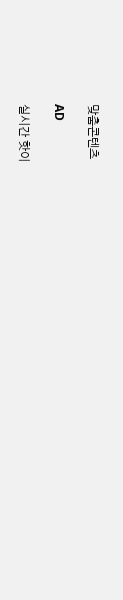맞춤콘텐츠

AD

실시간 핫이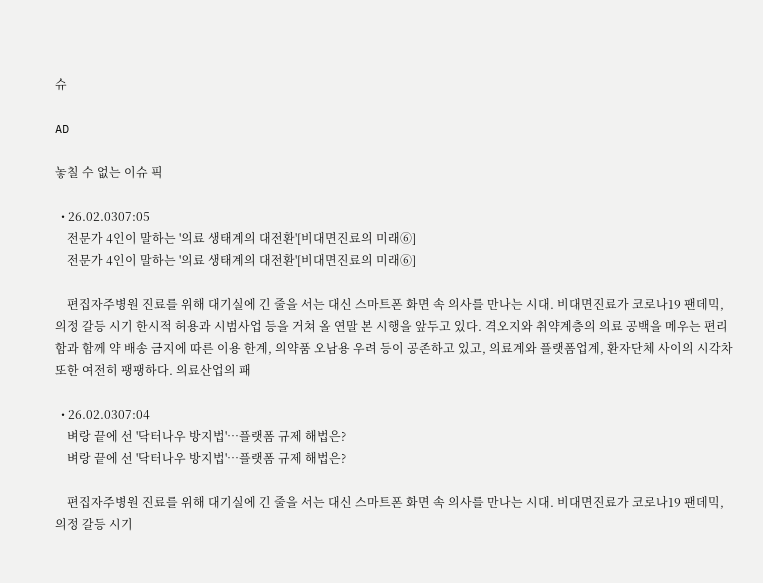슈

AD

놓칠 수 없는 이슈 픽

  • 26.02.0307:05
    전문가 4인이 말하는 '의료 생태계의 대전환'[비대면진료의 미래⑥]
    전문가 4인이 말하는 '의료 생태계의 대전환'[비대면진료의 미래⑥]

    편집자주병원 진료를 위해 대기실에 긴 줄을 서는 대신 스마트폰 화면 속 의사를 만나는 시대. 비대면진료가 코로나19 팬데믹, 의정 갈등 시기 한시적 허용과 시범사업 등을 거쳐 올 연말 본 시행을 앞두고 있다. 격오지와 취약계층의 의료 공백을 메우는 편리함과 함께 약 배송 금지에 따른 이용 한계, 의약품 오남용 우려 등이 공존하고 있고, 의료계와 플랫폼업계, 환자단체 사이의 시각차 또한 여전히 팽팽하다. 의료산업의 패

  • 26.02.0307:04
    벼랑 끝에 선 '닥터나우 방지법'…플랫폼 규제 해법은?
    벼랑 끝에 선 '닥터나우 방지법'…플랫폼 규제 해법은?

    편집자주병원 진료를 위해 대기실에 긴 줄을 서는 대신 스마트폰 화면 속 의사를 만나는 시대. 비대면진료가 코로나19 팬데믹, 의정 갈등 시기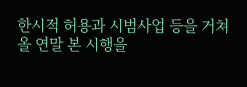한시적 허용과 시범사업 등을 거쳐 올 연말 본 시행을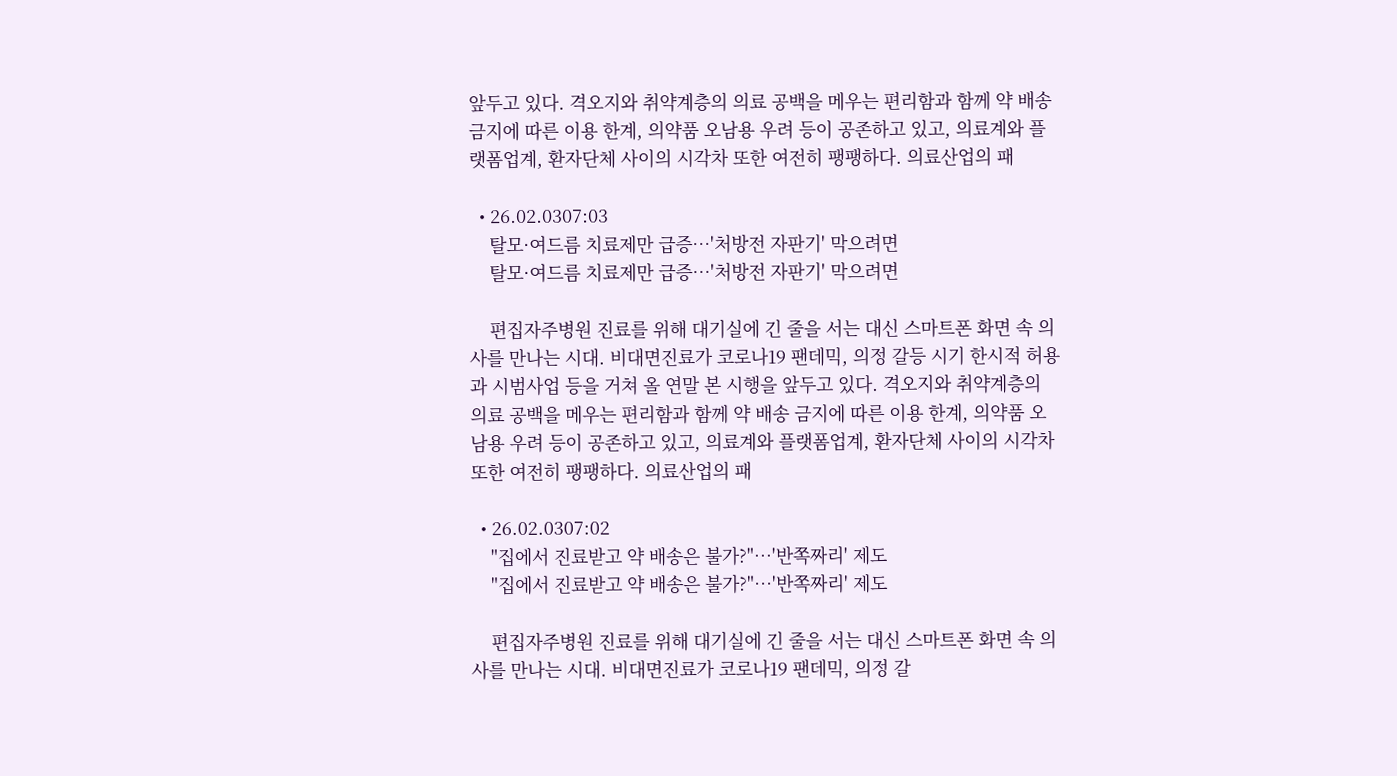앞두고 있다. 격오지와 취약계층의 의료 공백을 메우는 편리함과 함께 약 배송 금지에 따른 이용 한계, 의약품 오남용 우려 등이 공존하고 있고, 의료계와 플랫폼업계, 환자단체 사이의 시각차 또한 여전히 팽팽하다. 의료산업의 패

  • 26.02.0307:03
    탈모·여드름 치료제만 급증…'처방전 자판기' 막으려면
    탈모·여드름 치료제만 급증…'처방전 자판기' 막으려면

    편집자주병원 진료를 위해 대기실에 긴 줄을 서는 대신 스마트폰 화면 속 의사를 만나는 시대. 비대면진료가 코로나19 팬데믹, 의정 갈등 시기 한시적 허용과 시범사업 등을 거쳐 올 연말 본 시행을 앞두고 있다. 격오지와 취약계층의 의료 공백을 메우는 편리함과 함께 약 배송 금지에 따른 이용 한계, 의약품 오남용 우려 등이 공존하고 있고, 의료계와 플랫폼업계, 환자단체 사이의 시각차 또한 여전히 팽팽하다. 의료산업의 패

  • 26.02.0307:02
    "집에서 진료받고 약 배송은 불가?"…'반쪽짜리' 제도
    "집에서 진료받고 약 배송은 불가?"…'반쪽짜리' 제도

    편집자주병원 진료를 위해 대기실에 긴 줄을 서는 대신 스마트폰 화면 속 의사를 만나는 시대. 비대면진료가 코로나19 팬데믹, 의정 갈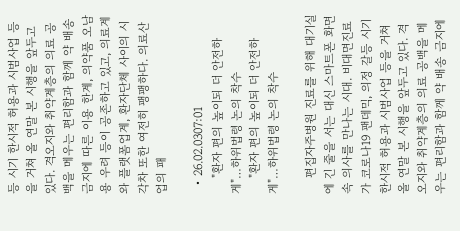등 시기 한시적 허용과 시범사업 등을 거쳐 올 연말 본 시행을 앞두고 있다. 격오지와 취약계층의 의료 공백을 메우는 편리함과 함께 약 배송 금지에 따른 이용 한계, 의약품 오남용 우려 등이 공존하고 있고, 의료계와 플랫폼업계, 환자단체 사이의 시각차 또한 여전히 팽팽하다. 의료산업의 패

  • 26.02.0307:01
    "환자 편의 높이되 더 안전하게"…하위법령 논의 착수
    "환자 편의 높이되 더 안전하게"…하위법령 논의 착수

    편집자주병원 진료를 위해 대기실에 긴 줄을 서는 대신 스마트폰 화면 속 의사를 만나는 시대. 비대면진료가 코로나19 팬데믹, 의정 갈등 시기 한시적 허용과 시범사업 등을 거쳐 올 연말 본 시행을 앞두고 있다. 격오지와 취약계층의 의료 공백을 메우는 편리함과 함께 약 배송 금지에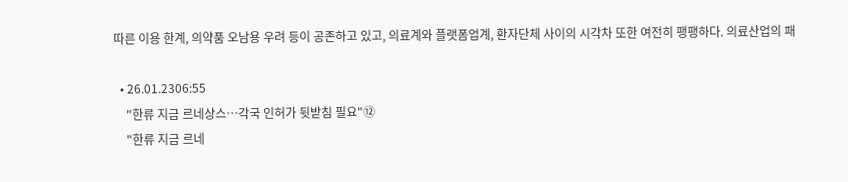따른 이용 한계, 의약품 오남용 우려 등이 공존하고 있고, 의료계와 플랫폼업계, 환자단체 사이의 시각차 또한 여전히 팽팽하다. 의료산업의 패

  • 26.01.2306:55
    "한류 지금 르네상스…각국 인허가 뒷받침 필요"⑫
    "한류 지금 르네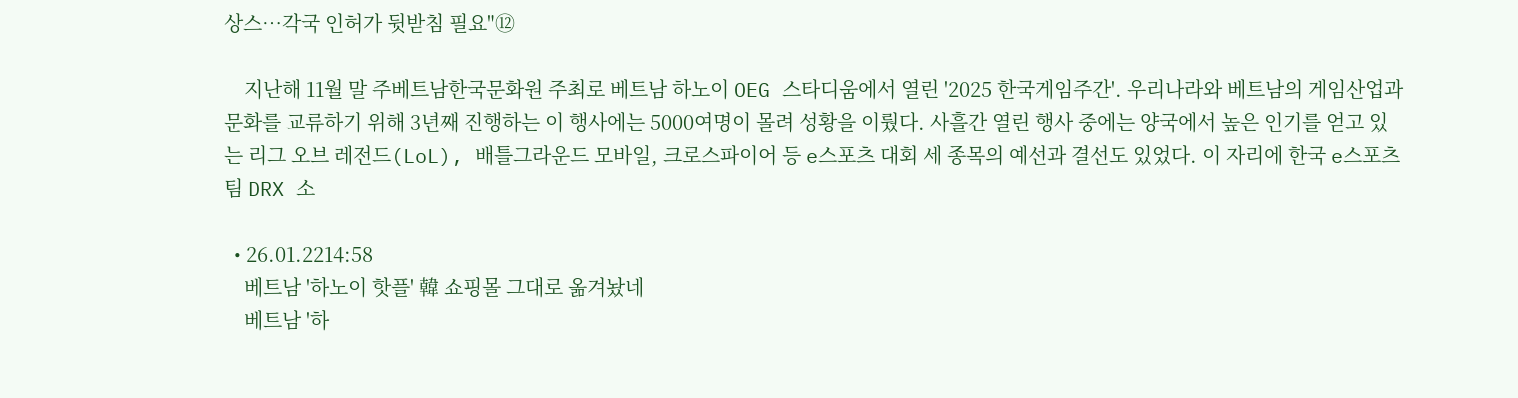상스…각국 인허가 뒷받침 필요"⑫

    지난해 11월 말 주베트남한국문화원 주최로 베트남 하노이 OEG 스타디움에서 열린 '2025 한국게임주간'. 우리나라와 베트남의 게임산업과 문화를 교류하기 위해 3년째 진행하는 이 행사에는 5000여명이 몰려 성황을 이뤘다. 사흘간 열린 행사 중에는 양국에서 높은 인기를 얻고 있는 리그 오브 레전드(LoL), 배틀그라운드 모바일, 크로스파이어 등 e스포츠 대회 세 종목의 예선과 결선도 있었다. 이 자리에 한국 e스포츠팀 DRX 소

  • 26.01.2214:58
    베트남 '하노이 핫플' 韓 쇼핑몰 그대로 옮겨놨네
    베트남 '하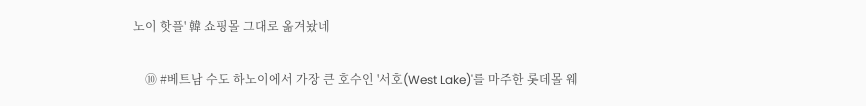노이 핫플' 韓 쇼핑몰 그대로 옮겨놨네

    ⑩ #베트남 수도 하노이에서 가장 큰 호수인 '서호(West Lake)'를 마주한 롯데몰 웨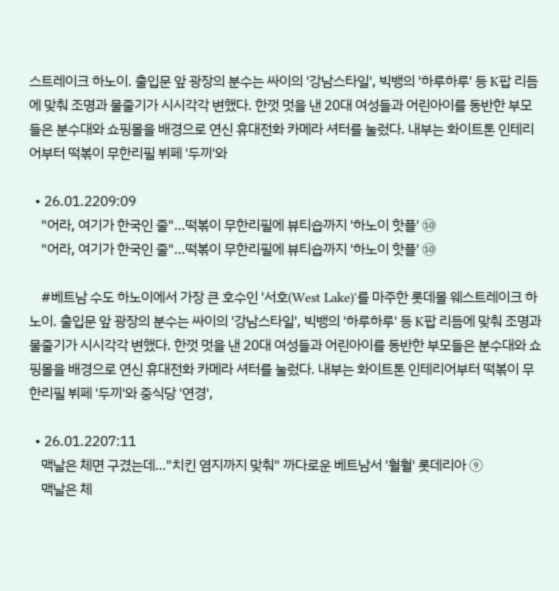스트레이크 하노이. 출입문 앞 광장의 분수는 싸이의 '강남스타일', 빅뱅의 '하루하루' 등 K팝 리듬에 맞춰 조명과 물줄기가 시시각각 변했다. 한껏 멋을 낸 20대 여성들과 어린아이를 동반한 부모들은 분수대와 쇼핑몰을 배경으로 연신 휴대전화 카메라 셔터를 눌렀다. 내부는 화이트톤 인테리어부터 떡볶이 무한리필 뷔페 '두끼'와

  • 26.01.2209:09
    "어라, 여기가 한국인 줄"…떡볶이 무한리필에 뷰티숍까지 '하노이 핫플' ⑩
    "어라, 여기가 한국인 줄"…떡볶이 무한리필에 뷰티숍까지 '하노이 핫플' ⑩

    #베트남 수도 하노이에서 가장 큰 호수인 '서호(West Lake)'를 마주한 롯데몰 웨스트레이크 하노이. 출입문 앞 광장의 분수는 싸이의 '강남스타일', 빅뱅의 '하루하루' 등 K팝 리듬에 맞춰 조명과 물줄기가 시시각각 변했다. 한껏 멋을 낸 20대 여성들과 어린아이를 동반한 부모들은 분수대와 쇼핑몰을 배경으로 연신 휴대전화 카메라 셔터를 눌렀다. 내부는 화이트톤 인테리어부터 떡볶이 무한리필 뷔페 '두끼'와 중식당 '연경',

  • 26.01.2207:11
    맥날은 체면 구겼는데…"치킨 염지까지 맞춰" 까다로운 베트남서 '훨훨' 롯데리아 ⑨
    맥날은 체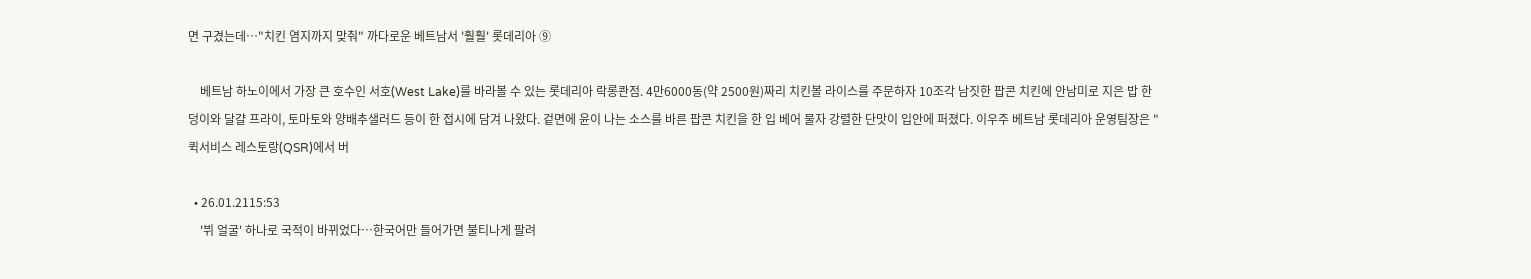면 구겼는데…"치킨 염지까지 맞춰" 까다로운 베트남서 '훨훨' 롯데리아 ⑨

    베트남 하노이에서 가장 큰 호수인 서호(West Lake)를 바라볼 수 있는 롯데리아 락롱콴점. 4만6000동(약 2500원)짜리 치킨볼 라이스를 주문하자 10조각 남짓한 팝콘 치킨에 안남미로 지은 밥 한덩이와 달걀 프라이, 토마토와 양배추샐러드 등이 한 접시에 담겨 나왔다. 겉면에 윤이 나는 소스를 바른 팝콘 치킨을 한 입 베어 물자 강렬한 단맛이 입안에 퍼졌다. 이우주 베트남 롯데리아 운영팀장은 "퀵서비스 레스토랑(QSR)에서 버

  • 26.01.2115:53
    '뷔 얼굴' 하나로 국적이 바뀌었다…한국어만 들어가면 불티나게 팔려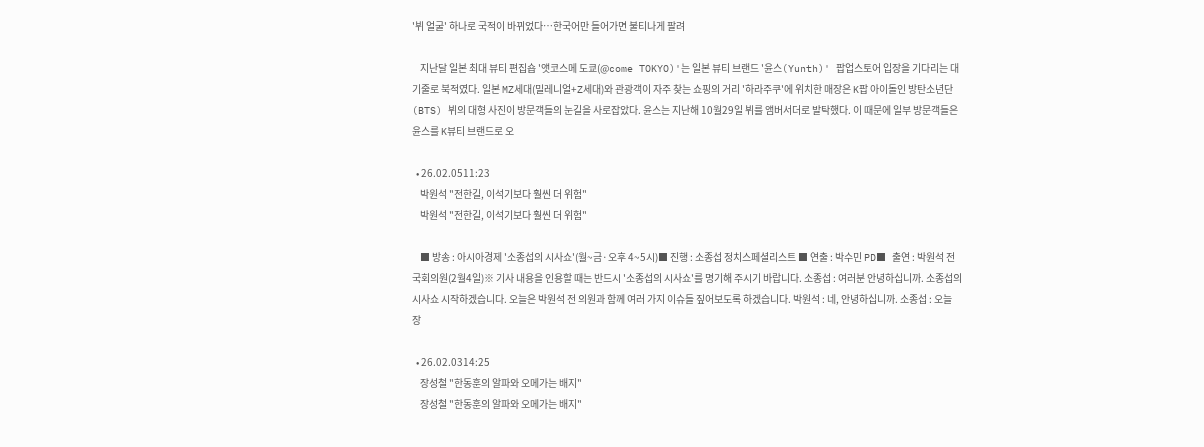'뷔 얼굴' 하나로 국적이 바뀌었다…한국어만 들어가면 불티나게 팔려

    지난달 일본 최대 뷰티 편집숍 '앳코스메 도쿄(@come TOKYO)'는 일본 뷰티 브랜드 '윤스(Yunth)' 팝업스토어 입장을 기다리는 대기줄로 북적였다. 일본 MZ세대(밀레니얼+Z세대)와 관광객이 자주 찾는 쇼핑의 거리 '하라주쿠'에 위치한 매장은 K팝 아이돌인 방탄소년단(BTS) 뷔의 대형 사진이 방문객들의 눈길을 사로잡았다. 윤스는 지난해 10월29일 뷔를 앰버서더로 발탁했다. 이 때문에 일부 방문객들은 윤스를 K뷰티 브랜드로 오

  • 26.02.0511:23
    박원석 "전한길, 이석기보다 훨씬 더 위험"
    박원석 "전한길, 이석기보다 훨씬 더 위험"

    ■ 방송 : 아시아경제 '소종섭의 시사쇼'(월~금·오후 4~5시)■ 진행 : 소종섭 정치스페셜리스트 ■ 연출 : 박수민 PD■ 출연 : 박원석 전 국회의원(2월4일)※ 기사 내용을 인용할 때는 반드시 '소종섭의 시사쇼'를 명기해 주시기 바랍니다. 소종섭 : 여러분 안녕하십니까. 소종섭의 시사쇼 시작하겠습니다. 오늘은 박원석 전 의원과 함께 여러 가지 이슈들 짚어보도록 하겠습니다. 박원석 : 네, 안녕하십니까. 소종섭 : 오늘 장

  • 26.02.0314:25
    장성철 "한동훈의 알파와 오메가는 배지"
    장성철 "한동훈의 알파와 오메가는 배지"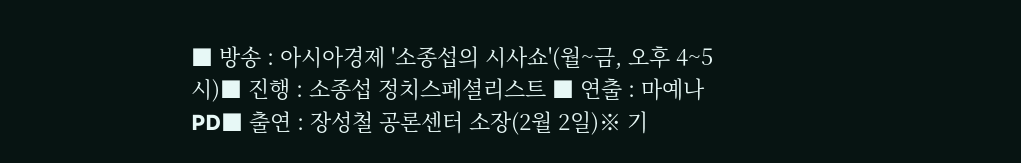■ 방송 : 아시아경제 '소종섭의 시사쇼'(월~금, 오후 4~5시)■ 진행 : 소종섭 정치스페셜리스트 ■ 연출 : 마예나 PD■ 출연 : 장성철 공론센터 소장(2월 2일)※ 기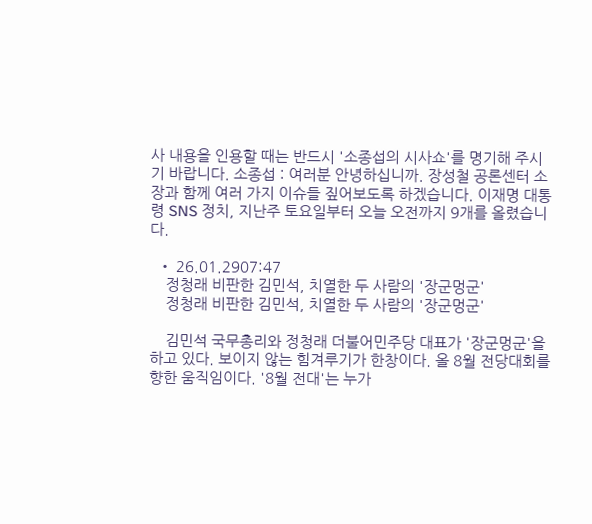사 내용을 인용할 때는 반드시 '소종섭의 시사쇼'를 명기해 주시기 바랍니다. 소종섭 : 여러분 안녕하십니까. 장성철 공론센터 소장과 함께 여러 가지 이슈들 짚어보도록 하겠습니다. 이재명 대통령 SNS 정치, 지난주 토요일부터 오늘 오전까지 9개를 올렸습니다.

  • 26.01.2907:47
    정청래 비판한 김민석, 치열한 두 사람의 '장군멍군'
    정청래 비판한 김민석, 치열한 두 사람의 '장군멍군'

    김민석 국무총리와 정청래 더불어민주당 대표가 '장군멍군'을 하고 있다. 보이지 않는 힘겨루기가 한창이다. 올 8월 전당대회를 향한 움직임이다. '8월 전대'는 누가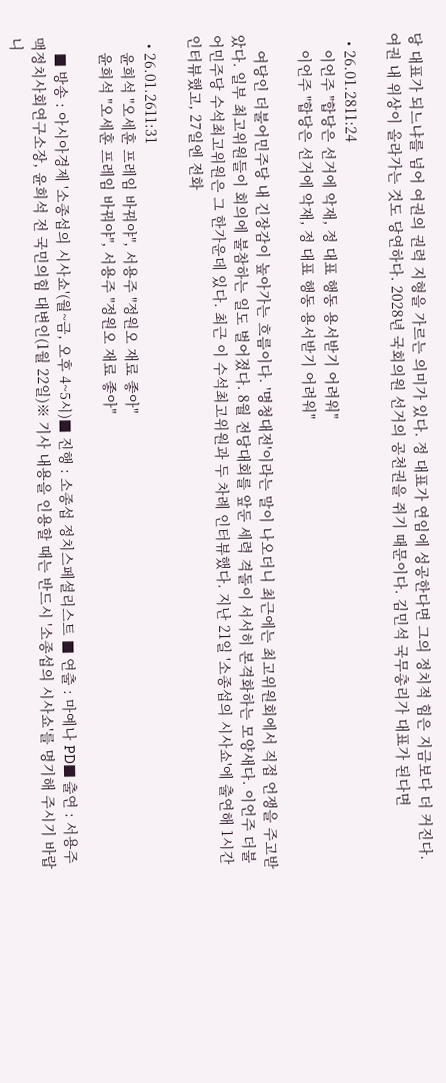당 대표가 되느냐를 넘어 여권의 권력 지형을 가르는 의미가 있다. 정 대표가 연임에 성공한다면 그의 정치적 힘은 지금보다 더 커진다. 여권 내 위상이 올라가는 것도 당연하다. 2028년 국회의원 선거의 공천권을 쥐기 때문이다. 김민석 국무총리가 대표가 된다면

  • 26.01.2811:24
    이언주 "합당은 선거에 악재, 정 대표 행동 용서받기 어려워"
    이언주 "합당은 선거에 악재, 정 대표 행동 용서받기 어려워"

    여당인 더불어민주당 내 긴장감이 높아가는 흐름이다. '명청대전'이라는 말이 나오더니 최근에는 최고위원회에서 직접 언쟁을 주고받았다. 일부 최고위원들이 회의에 불참하는 일도 벌어졌다. 8월 전당대회를 앞둔 세력 격돌이 서서히 본격화하는 모양새다. 이언주 더불어민주당 수석최고위원은 그 한가운데 있다. 최근 이 수석최고위원과 두 차례 인터뷰했다. 지난 21일 '소종섭의 시사쇼'에 출연해 1시간 인터뷰했고, 27일엔 전화

  • 26.01.2611:31
    윤희석 "오세훈 프레임 바꿔야", 서용주 "정원오 재료 좋아"
    윤희석 "오세훈 프레임 바꿔야", 서용주 "정원오 재료 좋아"

    ■ 방송 : 아시아경제 '소종섭의 시사쇼'(월~금, 오후 4~5시)■ 진행 : 소종섭 정치스페셜리스트 ■ 연출 : 마예나 PD■ 출연 : 서용주 맥정치사회연구소장, 윤희석 전 국민의힘 대변인(1월 22일)※ 기사 내용을 인용할 때는 반드시 '소종섭의 시사쇼'를 명기해 주시기 바랍니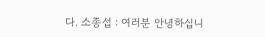다. 소종섭 : 여러분 안녕하십니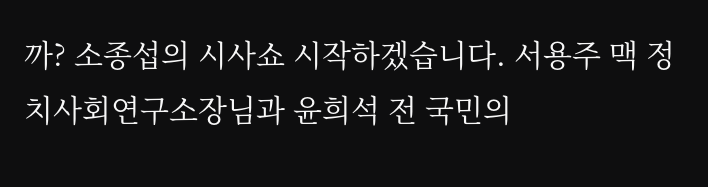까? 소종섭의 시사쇼 시작하겠습니다. 서용주 맥 정치사회연구소장님과 윤희석 전 국민의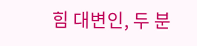힘 대변인, 두 분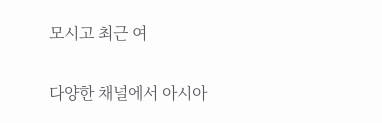모시고 최근 여


다양한 채널에서 아시아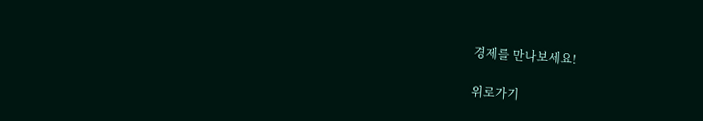경제를 만나보세요!

위로가기